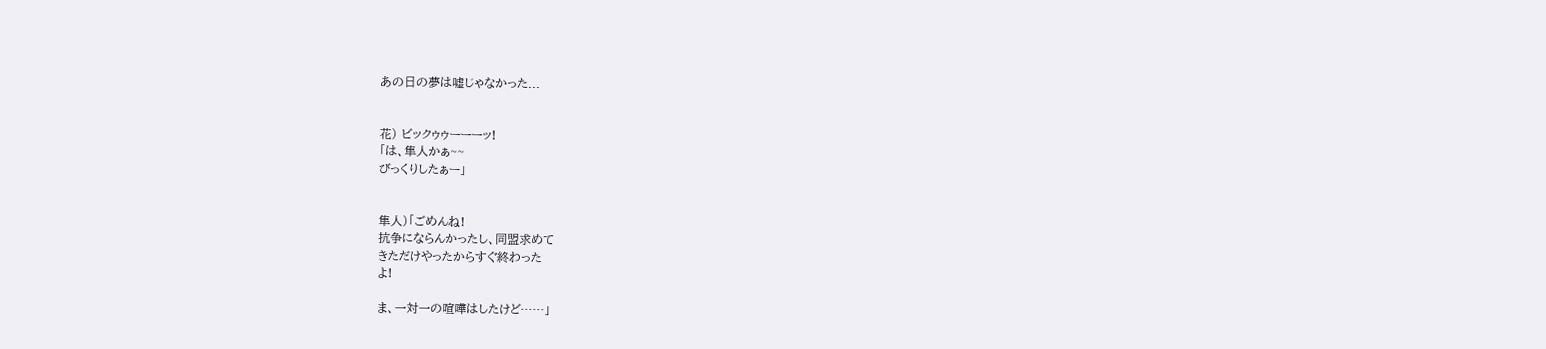あの日の夢は嘘じゃなかった...


花) ビックゥゥーーーッ!
「は、隼人かぁ~~
びっくりしたぁー」


隼人)「ごめんね!
抗争にならんかったし、同盟求めて
きただけやったからすぐ終わった
よ!

ま、一対一の喧嘩はしたけど……」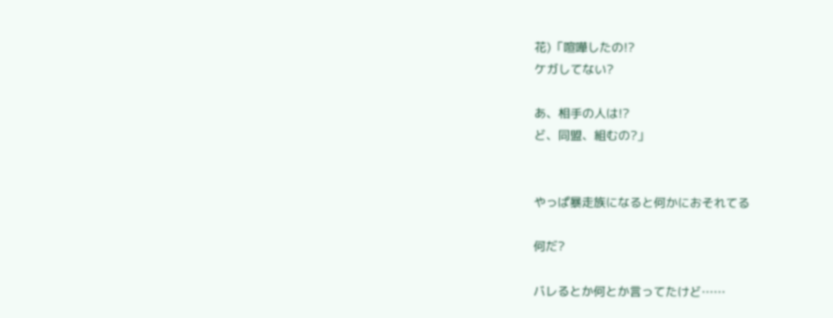花)「喧嘩したの!?
ケガしてない?

あ、相手の人は!?
ど、同盟、組むの?」


やっぱ暴走族になると何かにおそれてる

何だ?

バレるとか何とか言ってたけど……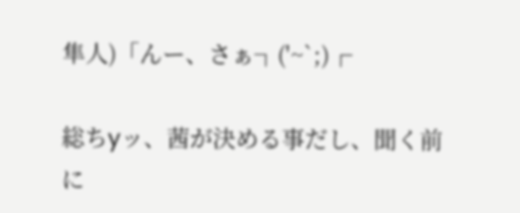隼人)「んー、さぁ┐('~`;)┌

総ちyッ、茜が決める事だし、聞く前
に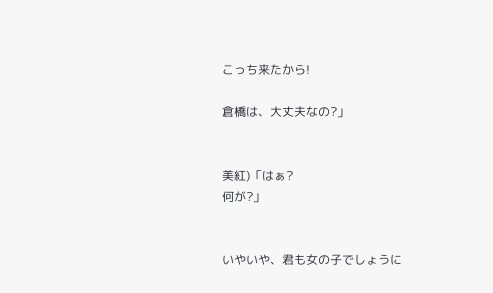こっち来たから!

倉橋は、大丈夫なの?」


美紅)「はぁ?
何が?」


いやいや、君も女の子でしょうに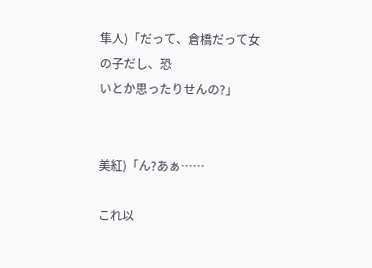隼人)「だって、倉橋だって女の子だし、恐
いとか思ったりせんの?」


美紅)「ん?あぁ……

これ以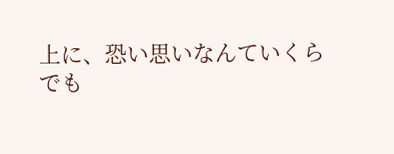上に、恐い思いなんていくら
でも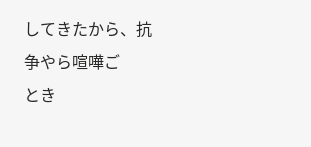してきたから、抗争やら喧嘩ご
とき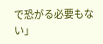で恐がる必要もない」